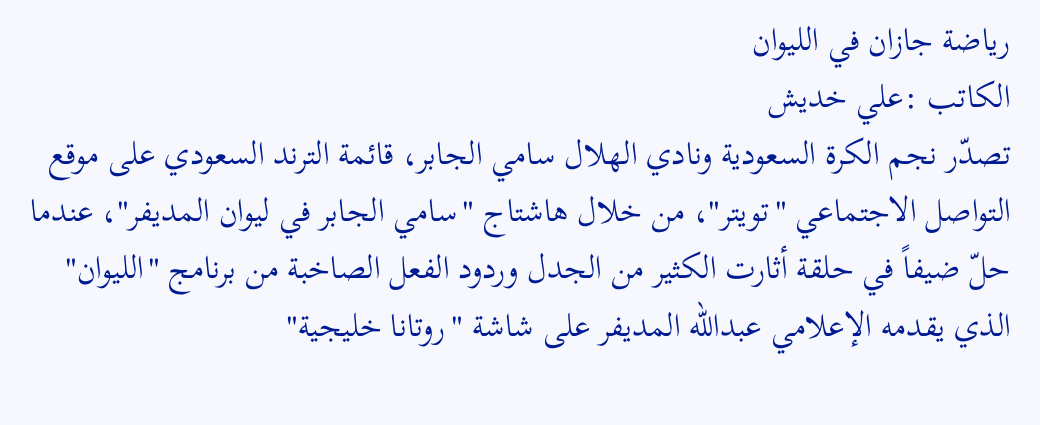رياضة جازان في الليوان
الكاتب :علي خديش
تصدّر نجم الكرة السعودية ونادي الهلال سامي الجابر، قائمة الترند السعودي على موقع التواصل الاجتماعي "تويتر"، من خلال هاشتاج "سامي الجابر في ليوان المديفر"، عندما حلّ ضيفاً في حلقة أثارت الكثير من الجدل وردود الفعل الصاخبة من برنامج "الليوان" الذي يقدمه الإعلامي عبدالله المديفر على شاشة "روتانا خليجية"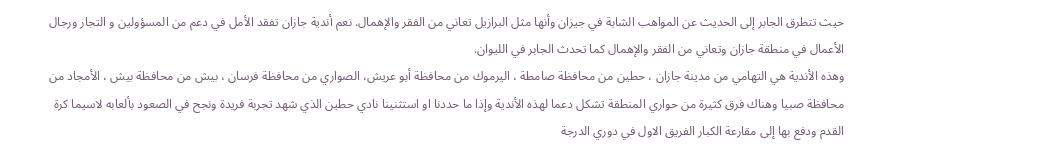حيث تتطرق الجابر إلى الحديث عن المواهب الشابة في جيزان وأنها مثل البرازيل تعاني من الفقر والإهمال. نعم أندية جازان تفقد الأمل في دعم من المسؤولين و التجار ورجال الأعمال في منطقة جازان وتعاني من الفقر والإهمال كما تحدث الجابر في الليوان.
وهذه الأندية هي التهامي من مدينة جازان ، حطين من محافظة صامطة ، اليرموك من محافظة أبو عريش، الصواري من محافظة فرسان ، بيش من محافظة بيش ، الأمجاد من محافظة صبيا وهناك فرق كثيرة من حواري المنطقة تشكل دعما لهذه الأندية وإذا ما حددنا او استثنينا نادي حطين الذي شهد تجربة فريدة ونجح في الصعود بألعابه لاسيما كرة القدم ودفع بها إلى مقارعة الكبار الفريق الاول في دوري الدرجة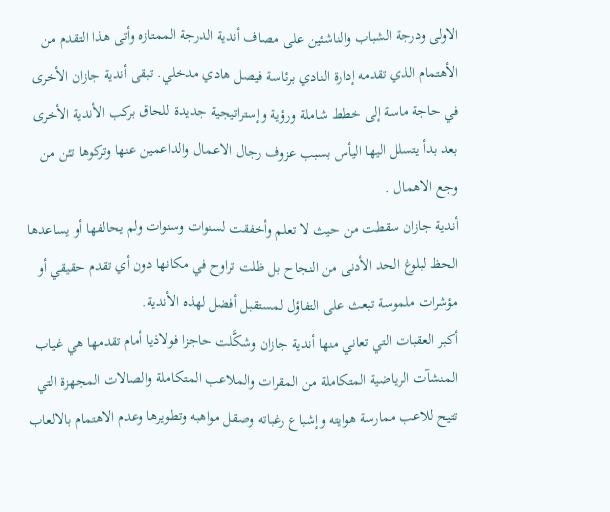الاولى ودرجة الشباب والناشئين على مصاف أندية الدرجة الممتازه وأتى هذا التقدم من الأهتمام الذي تقدمه إدارة النادي برئاسة فيصل هادي مدخلي. تبقى أندية جازان الأخرى في حاجة ماسة إلى خطط شاملة ورؤية وإستراتيجية جديدة للحاق بركب الأندية الأخرى بعد بدأ يتسلل اليها اليأس بسبب عزوف رجال الاعمال والداعمين عنها وتركوها تئن من وجع الاهمال .
أندية جازان سقطت من حيث لا تعلم وأخفقت لسنوات وسنوات ولم يحالفها أو يساعدها الحظ لبلوغ الحد الأدنى من النجاح بل ظلت تراوح في مكانها دون أي تقدم حقيقي أو مؤشرات ملموسة تبعث على التفاؤل لمستقبل أفضل لهذه الأندية.
أكبر العقبات التي تعاني منها أندية جازان وشكَّلت حاجزا فولاذيا أمام تقدمها هي غياب المنشآت الرياضية المتكاملة من المقرات والملاعب المتكاملة والصالات المجهزة التي تتيح للاعب ممارسة هوايته وإشباع رغباته وصقل مواهبه وتطويرها وعدم الاهتمام بالالعاب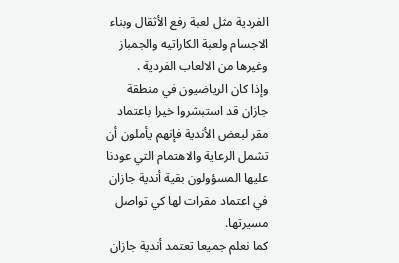الفردية مثل لعبة رفع الأثقال وبناء الاجسام ولعبة الكاراتيه والجمباز وغيرها من الالعاب الفردية .
وإذا كان الرياضيون في منطقة جازان قد استبشروا خيرا باعتماد مقر لبعض الأندية فإنهم يأملون أن تشمل الرعاية والاهتمام التي عودنا عليها المسؤولون بقية أندية جازان في اعتماد مقرات لها كي تواصل مسيرتها.
كما نعلم جميعا تعتمد أندية جازان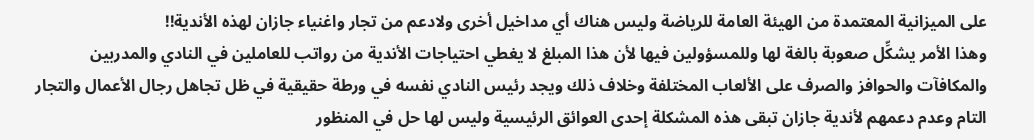على الميزانية المعتمدة من الهيئة العامة للرياضة وليس هناك أي مداخيل أخرى ولادعم من تجار واغنياء جازان لهذه الأندية!!
وهذا الأمر يشكِّل صعوبة بالغة لها وللمسؤولين فيها لأن هذا المبلغ لا يغطي احتياجات الأندية من رواتب للعاملين في النادي والمدربين والمكافآت والحوافز والصرف على الألعاب المختلفة وخلاف ذلك ويجد رئيس النادي نفسه في ورطة حقيقية في ظل تجاهل رجال الأعمال والتجار التام وعدم دعمهم لأندية جازان تبقى هذه المشكلة إحدى العوائق الرئيسية وليس لها حل في المنظور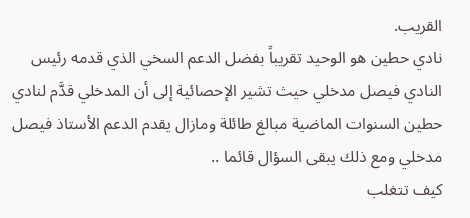القريب.
نادي حطين هو الوحيد تقريباً بفضل الدعم السخي الذي قدمه رئيس النادي فيصل مدخلي حيث تشير الإحصائية إلى أن المدخلي قدَّم لنادي حطين السنوات الماضية مبالغ طائلة ومازال يقدم الدعم الأستاذ فيصل مدخلي ومع ذلك يبقى السؤال قائما ..
كيف تتغلب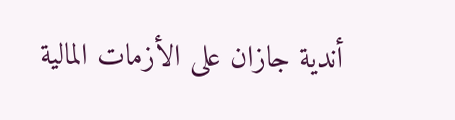أندية جازان على الأزمات المالية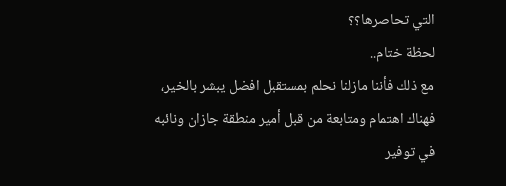التي تحاصرها؟؟
لحظة ختام..
مع ذلك فأننا مازلنا نحلم بمستقبل افضل يبشر بالخير، فهناك اهتمام ومتابعة من قبل أمير منطقة جازان ونائبه في توفير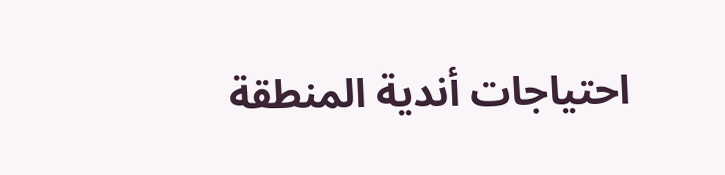احتياجات أندية المنطقة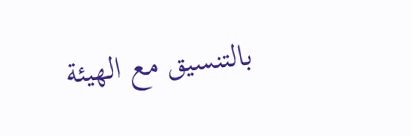بالتنسيق مع الهيئة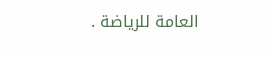العامة للرياضة .